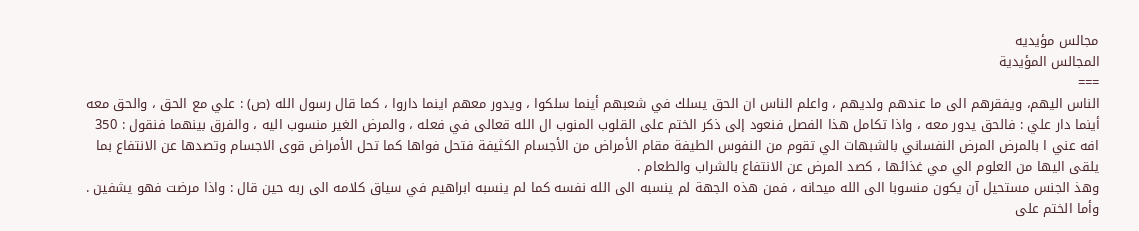مجالس مؤیدیه
المجالس المؤيدية
===
الناس اليهم، ويفقرهم الى ما عندهم ولديهم ، واعلم الناس ان الحق يسلك في شعبهم أينما سلكوا ، ويدور معهم اينما داروا ، كما قال رسول الله (ص) : علي مع الحق ، والحق معه أينما دار علي : فالحق يدور معه ، واذا تكامل هذا الفصل فنعود إلى ذكر الختم على القلوب المنوب ال الله قعالى في فعله ، والمرض الغير منسوب اليه ، والفرق بينهما فنقول : 350 افه عني ا بالمرض المرض النفساني بالشبهات الي تقوم من النفوس الطيفة مقام الأمراض من الأجسام الكثيفة فتحل فواها كما تحل الأمراض قوى الاجسام وتصدها عن الانتفاع بما يلقى اليها من العلوم الي مي غذائها ، كصد المرض عن الانتفاع بالشراب والطعام .
وهذ الجنس مستحيل آن يكون منسوبا الى الله ميحانه ، فمن هذه الجهة لم ينسبه الى الله نفسه كما لم ينسبه ابراهيم في سياق كلامه الى ربه حين قال : واذا مرضت فهو يشفين . وأما الختم على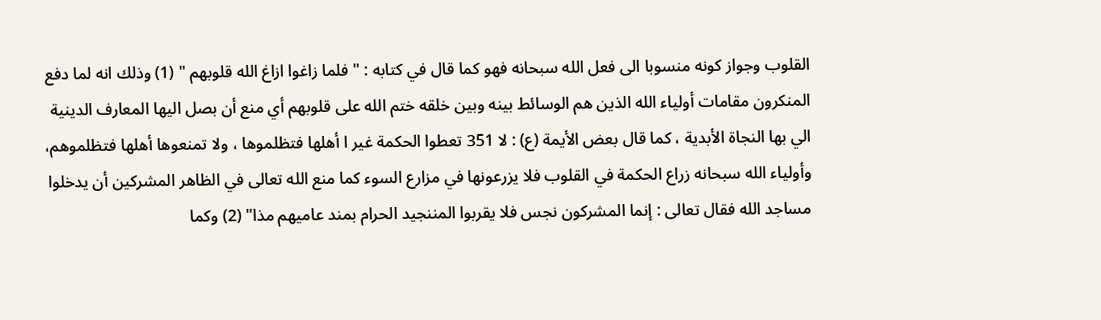القلوب وجواز كونه منسوبا الى فعل الله سبحانه فهو كما قال في كتابه : " فلما زاغوا ازاغ الله قلوبهم " (1) وذلك انه لما دفع المنكرون مقامات أولياء الله الذين هم الوسائط بينه وبين خلقه ختم الله على قلوبهم أي منع أن بصل اليها المعارف الدينية الي بها النجاة الأبدية ، كما قال بعض الأيمة (ع) : لا 351 تعطوا الحكمة غير ا أهلها فتظلموها ، ولا تمنعوها أهلها فتظلموهم، وأولياء الله سبحانه زراع الحكمة في القلوب فلا يزرعونها في مزارع السوء كما منع الله تعالى في الظاهر المشركين أن يدخلوا مساجد الله فقال تعالى : إنما المشركون نجس فلا يقربوا المننجيد الحرام بمند عاميهم مذا" (2) وكما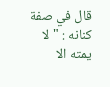قال في صفة كنانه : "لا يمته الا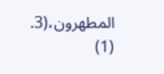المطهرون،(3.
(1)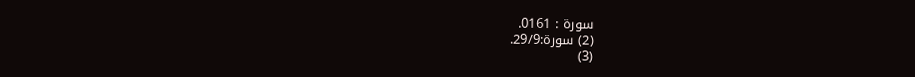سورة : 0161.
(2) سورة:29/9.
(3)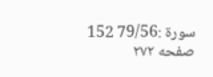سورة :79/56 152
صفحه ۲۷۲